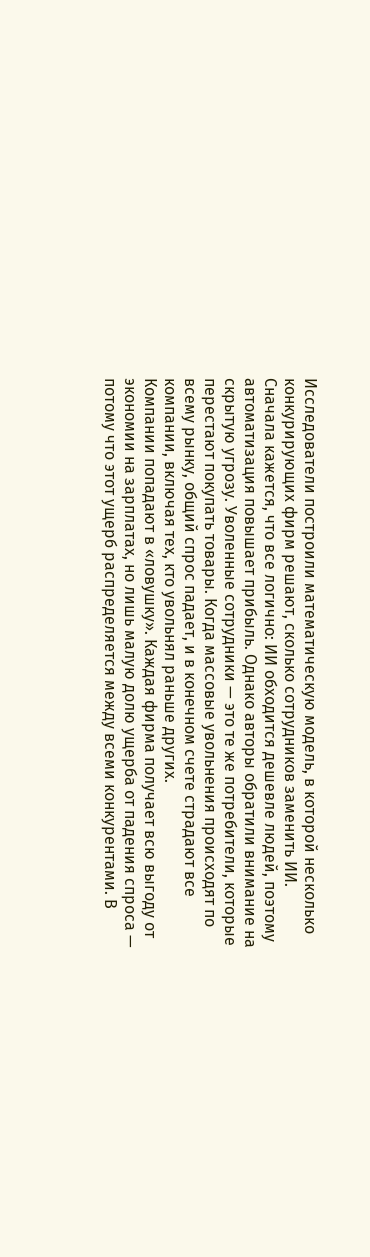Исследователи построили математическую модель, в которой несколько конкурирующих фирм решают, сколько сотрудников заменить ИИ. Сначала кажется, что все логично: ИИ обходится дешевле людей, поэтому автоматизация повышает прибыль. Однако авторы обратили внимание на скрытую угрозу. Уволенные сотрудники — это те же потребители, которые перестают покупать товары. Когда массовые увольнения происходят по всему рынку, общий спрос падает, и в конечном счете страдают все компании, включая тех, кто увольнял раньше других.
Компании попадают в «ловушку». Каждая фирма получает всю выгоду от экономии на зарплатах, но лишь малую долю ущерба от падения спроса — потому что этот ущерб распределяется между всеми конкурентами. В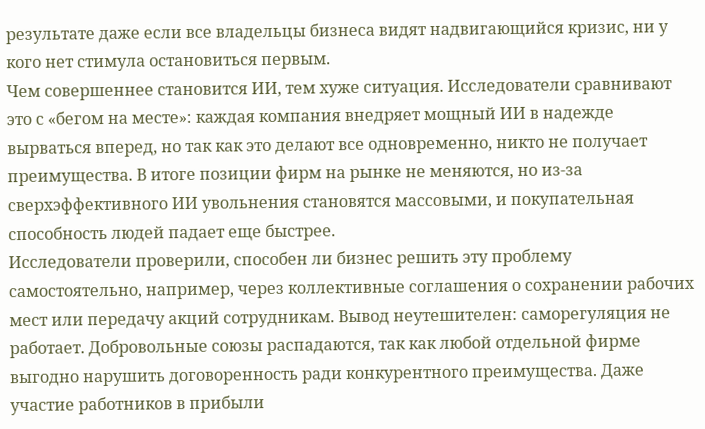результате даже если все владельцы бизнеса видят надвигающийся кризис, ни у кого нет стимула остановиться первым.
Чем совершеннее становится ИИ, тем хуже ситуация. Исследователи сравнивают это с «бегом на месте»: каждая компания внедряет мощный ИИ в надежде вырваться вперед, но так как это делают все одновременно, никто не получает преимущества. В итоге позиции фирм на рынке не меняются, но из-за сверхэффективного ИИ увольнения становятся массовыми, и покупательная способность людей падает еще быстрее.
Исследователи проверили, способен ли бизнес решить эту проблему самостоятельно, например, через коллективные соглашения о сохранении рабочих мест или передачу акций сотрудникам. Вывод неутешителен: саморегуляция не работает. Добровольные союзы распадаются, так как любой отдельной фирме выгодно нарушить договоренность ради конкурентного преимущества. Даже участие работников в прибыли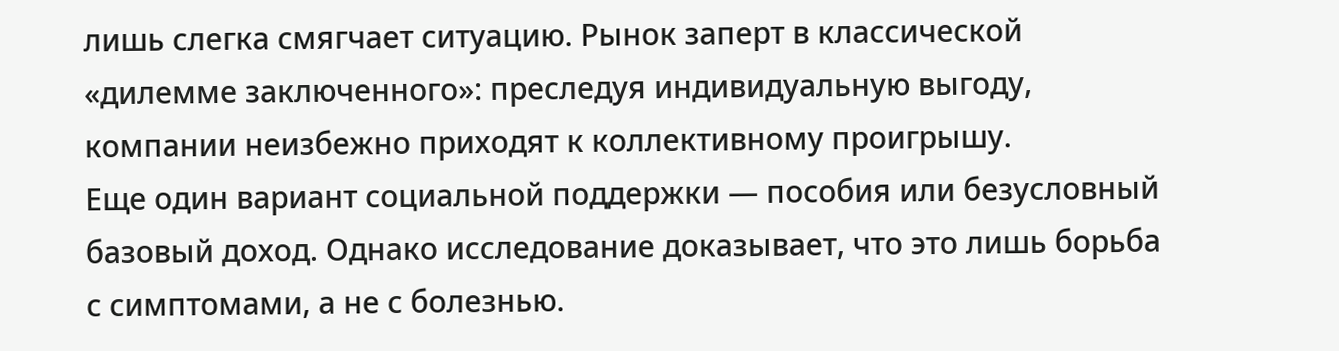лишь слегка смягчает ситуацию. Рынок заперт в классической «дилемме заключенного»: преследуя индивидуальную выгоду, компании неизбежно приходят к коллективному проигрышу.
Еще один вариант социальной поддержки — пособия или безусловный базовый доход. Однако исследование доказывает, что это лишь борьба с симптомами, а не с болезнью.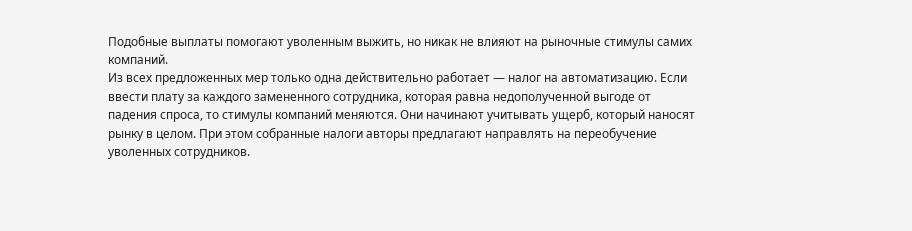Подобные выплаты помогают уволенным выжить, но никак не влияют на рыночные стимулы самих компаний.
Из всех предложенных мер только одна действительно работает — налог на автоматизацию. Если ввести плату за каждого замененного сотрудника, которая равна недополученной выгоде от падения спроса, то стимулы компаний меняются. Они начинают учитывать ущерб, который наносят рынку в целом. При этом собранные налоги авторы предлагают направлять на переобучение уволенных сотрудников.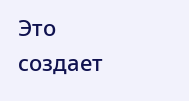Это создает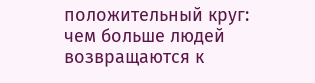положительный круг: чем больше людей возвращаются к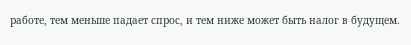работе, тем меньше падает спрос, и тем ниже может быть налог в будущем.